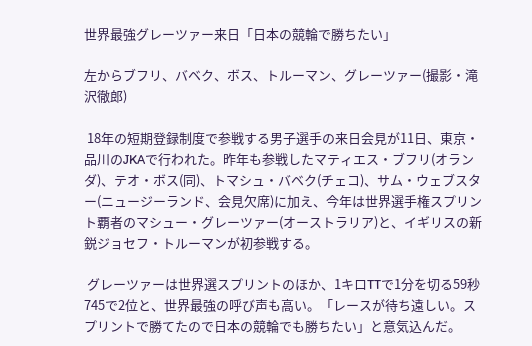世界最強グレーツァー来日「日本の競輪で勝ちたい」

左からブフリ、バベク、ボス、トルーマン、グレーツァー(撮影・滝沢徹郎)

 18年の短期登録制度で参戦する男子選手の来日会見が11日、東京・品川のJKAで行われた。昨年も参戦したマティエス・ブフリ(オランダ)、テオ・ボス(同)、トマシュ・バベク(チェコ)、サム・ウェブスター(ニュージーランド、会見欠席)に加え、今年は世界選手権スプリント覇者のマシュー・グレーツァー(オーストラリア)と、イギリスの新鋭ジョセフ・トルーマンが初参戦する。

 グレーツァーは世界選スプリントのほか、1キロTTで1分を切る59秒745で2位と、世界最強の呼び声も高い。「レースが待ち遠しい。スプリントで勝てたので日本の競輪でも勝ちたい」と意気込んだ。